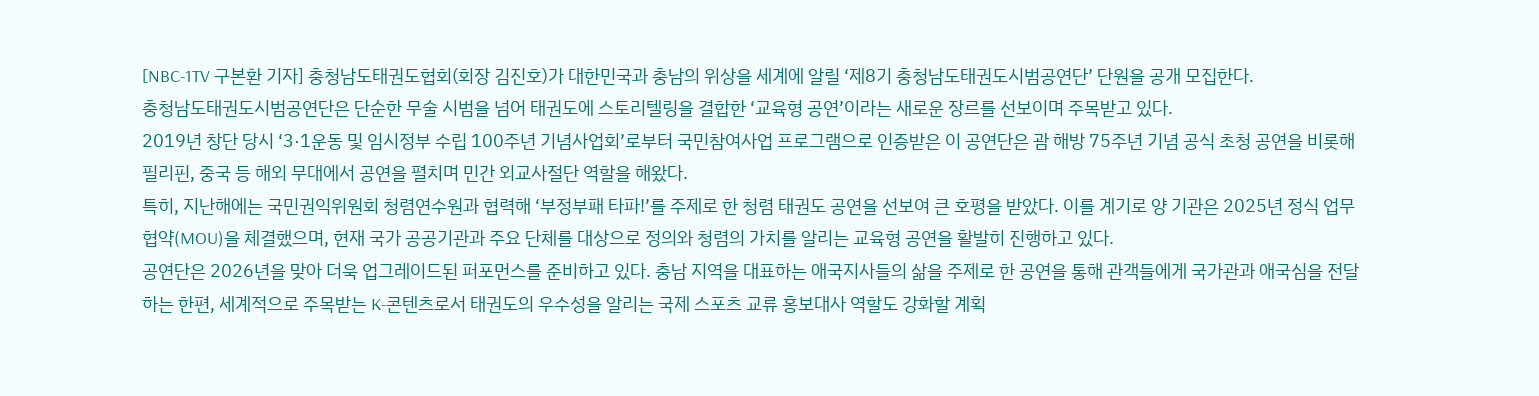[NBC-1TV 구본환 기자] 충청남도태권도협회(회장 김진호)가 대한민국과 충남의 위상을 세계에 알릴 ‘제8기 충청남도태권도시범공연단’ 단원을 공개 모집한다.
충청남도태권도시범공연단은 단순한 무술 시범을 넘어 태권도에 스토리텔링을 결합한 ‘교육형 공연’이라는 새로운 장르를 선보이며 주목받고 있다.
2019년 창단 당시 ‘3·1운동 및 임시정부 수립 100주년 기념사업회’로부터 국민참여사업 프로그램으로 인증받은 이 공연단은 괌 해방 75주년 기념 공식 초청 공연을 비롯해 필리핀, 중국 등 해외 무대에서 공연을 펼치며 민간 외교사절단 역할을 해왔다.
특히, 지난해에는 국민권익위원회 청렴연수원과 협력해 ‘부정부패 타파!’를 주제로 한 청렴 태권도 공연을 선보여 큰 호평을 받았다. 이를 계기로 양 기관은 2025년 정식 업무협약(MOU)을 체결했으며, 현재 국가 공공기관과 주요 단체를 대상으로 정의와 청렴의 가치를 알리는 교육형 공연을 활발히 진행하고 있다.
공연단은 2026년을 맞아 더욱 업그레이드된 퍼포먼스를 준비하고 있다. 충남 지역을 대표하는 애국지사들의 삶을 주제로 한 공연을 통해 관객들에게 국가관과 애국심을 전달하는 한편, 세계적으로 주목받는 K-콘텐츠로서 태권도의 우수성을 알리는 국제 스포츠 교류 홍보대사 역할도 강화할 계획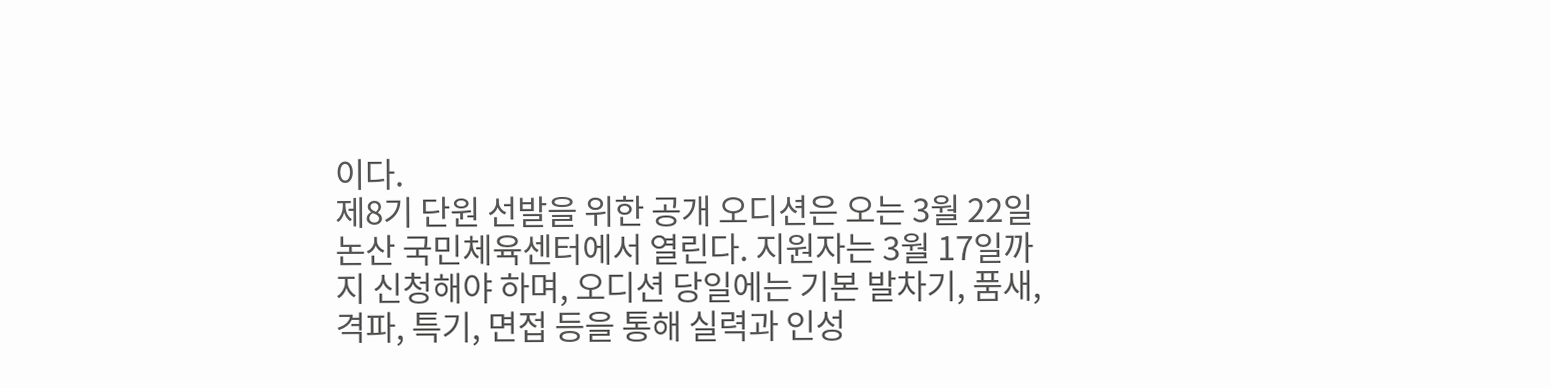이다.
제8기 단원 선발을 위한 공개 오디션은 오는 3월 22일 논산 국민체육센터에서 열린다. 지원자는 3월 17일까지 신청해야 하며, 오디션 당일에는 기본 발차기, 품새, 격파, 특기, 면접 등을 통해 실력과 인성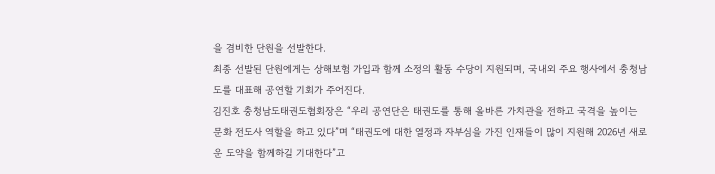을 겸비한 단원을 선발한다.
최종 선발된 단원에게는 상해보험 가입과 함께 소정의 활동 수당이 지원되며, 국내외 주요 행사에서 충청남도를 대표해 공연할 기회가 주어진다.
김진호 충청남도태권도협회장은 “우리 공연단은 태권도를 통해 올바른 가치관을 전하고 국격을 높이는 문화 전도사 역할을 하고 있다”며 “태권도에 대한 열정과 자부심을 가진 인재들이 많이 지원해 2026년 새로운 도약을 함께하길 기대한다”고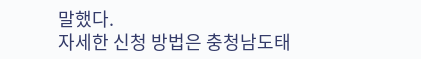말했다.
자세한 신청 방법은 충청남도태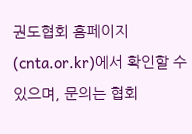권도협회 홈페이지(cnta.or.kr)에서 확인할 수 있으며, 문의는 협회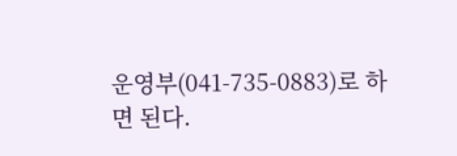운영부(041-735-0883)로 하면 된다.